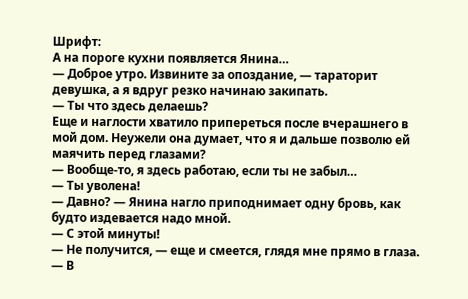Шрифт:
А на пороге кухни появляется Янина…
— Доброе утро. Извините за опоздание, — тараторит девушка, а я вдруг резко начинаю закипать.
— Ты что здесь делаешь?
Еще и наглости хватило припереться после вчерашнего в мой дом. Неужели она думает, что я и дальше позволю ей маячить перед глазами?
— Вообще-то, я здесь работаю, если ты не забыл…
— Ты уволена!
— Давно? — Янина нагло приподнимает одну бровь, как будто издевается надо мной.
— С этой минуты!
— Не получится, — еще и смеется, глядя мне прямо в глаза. — В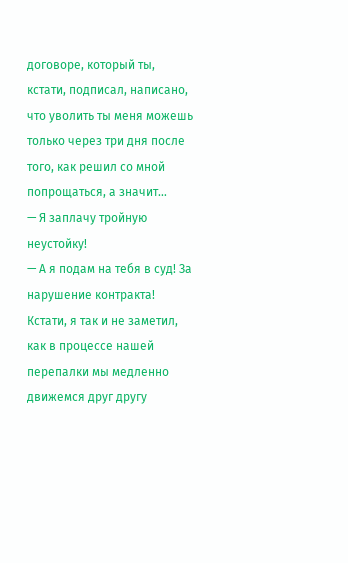договоре, который ты, кстати, подписал, написано, что уволить ты меня можешь только через три дня после того, как решил со мной попрощаться, а значит…
— Я заплачу тройную неустойку!
— А я подам на тебя в суд! За нарушение контракта!
Кстати, я так и не заметил, как в процессе нашей перепалки мы медленно движемся друг другу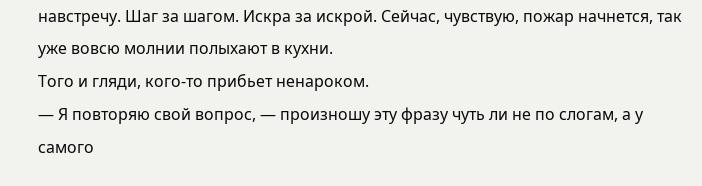навстречу. Шаг за шагом. Искра за искрой. Сейчас, чувствую, пожар начнется, так уже вовсю молнии полыхают в кухни.
Того и гляди, кого-то прибьет ненароком.
— Я повторяю свой вопрос, — произношу эту фразу чуть ли не по слогам, а у самого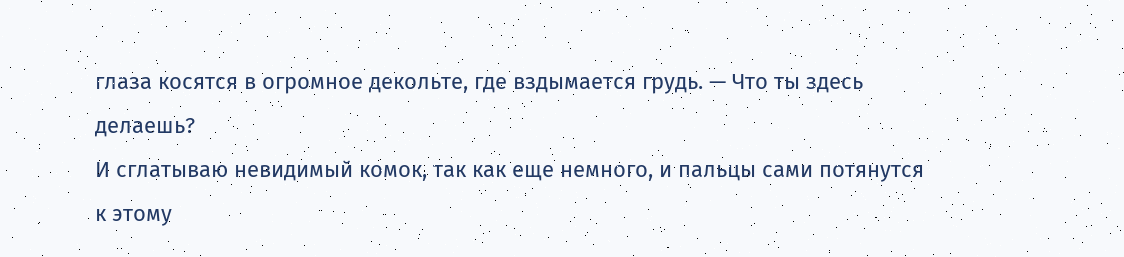глаза косятся в огромное декольте, где вздымается грудь. — Что ты здесь делаешь?
И сглатываю невидимый комок, так как еще немного, и пальцы сами потянутся к этому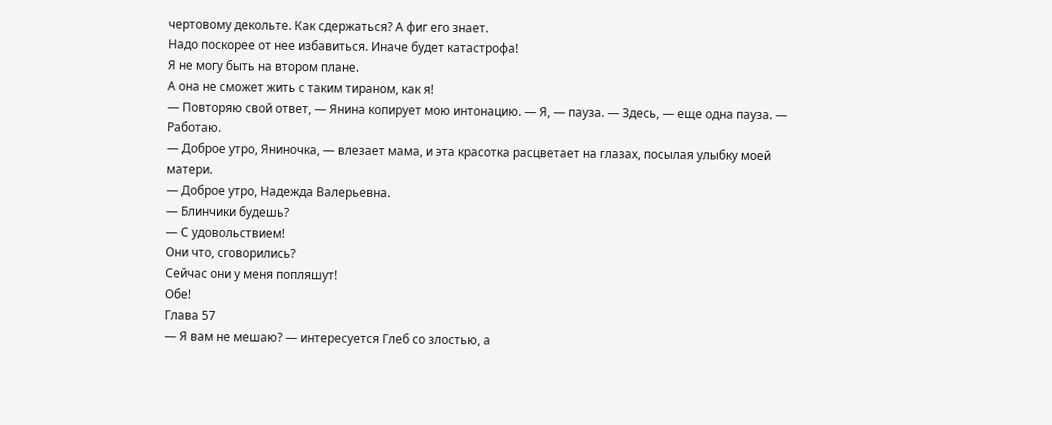чертовому декольте. Как сдержаться? А фиг его знает.
Надо поскорее от нее избавиться. Иначе будет катастрофа!
Я не могу быть на втором плане.
А она не сможет жить с таким тираном, как я!
— Повторяю свой ответ, — Янина копирует мою интонацию. — Я, — пауза. — Здесь, — еще одна пауза. — Работаю.
— Доброе утро, Яниночка, — влезает мама, и эта красотка расцветает на глазах, посылая улыбку моей матери.
— Доброе утро, Надежда Валерьевна.
— Блинчики будешь?
— С удовольствием!
Они что, сговорились?
Сейчас они у меня попляшут!
Обе!
Глава 57
— Я вам не мешаю? — интересуется Глеб со злостью, а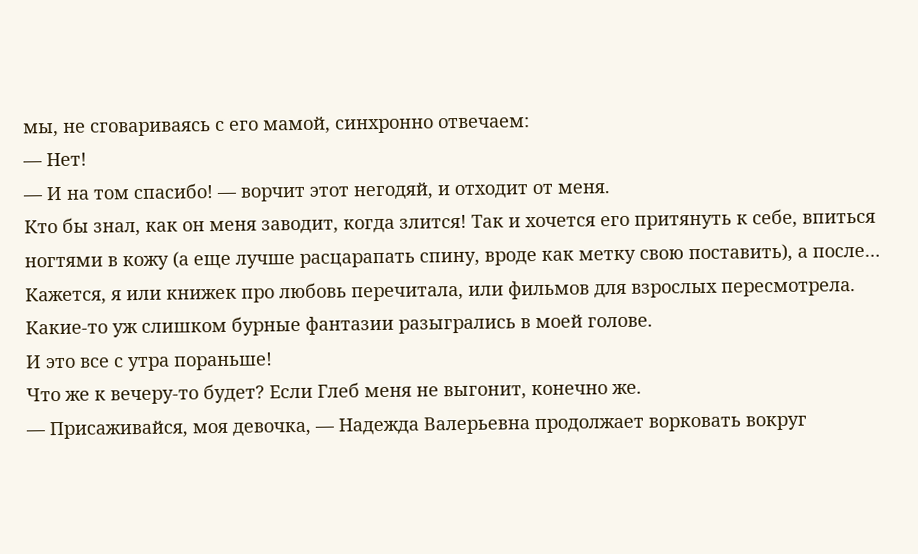мы, не сговариваясь с его мамой, синхронно отвечаем:
— Нет!
— И на том спасибо! — ворчит этот негодяй, и отходит от меня.
Кто бы знал, как он меня заводит, когда злится! Так и хочется его притянуть к себе, впиться ногтями в кожу (а еще лучше расцарапать спину, вроде как метку свою поставить), а после…
Кажется, я или книжек про любовь перечитала, или фильмов для взрослых пересмотрела. Какие-то уж слишком бурные фантазии разыгрались в моей голове.
И это все с утра пораньше!
Что же к вечеру-то будет? Если Глеб меня не выгонит, конечно же.
— Присаживайся, моя девочка, — Надежда Валерьевна продолжает ворковать вокруг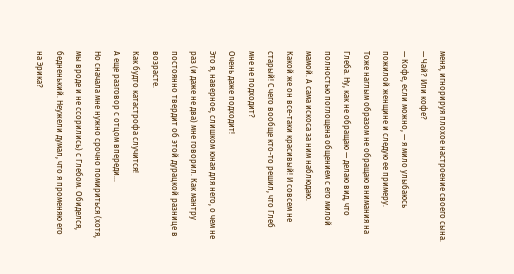меня, игнорируя плохое настроение своего сына. — Чай? Или кофе?
— Кофе, если можно, — я мило улыбаюсь пожилой женщине и следую ее примеру.
Тоже наглым образом не обращаю внимания на Глеба. Ну, как не обращаю — делаю вид, что полностью поглощена общением с его милой мамой. А сама искоса за ним наблюдаю.
Какой же он все-таки красивый! И совсем не старый! С чего вообще кто-то решил, что Глеб мне не подходит?
Очень даже подходит!
Это я, наверное, слишком юная для него, о чем не раз (и даже не два) мне говорил. Как мантру постоянно твердит об этой дурацкой разнице в возрасте.
Как будто катастрофа случится!
А еще разговор с отцом впереди…
Но сначала мне нужно срочно помириться (хотя, мы вроде и не ссорились) с Глебом. Обиделся, бедненький. Неужели думал, что я променяю его на Эрика?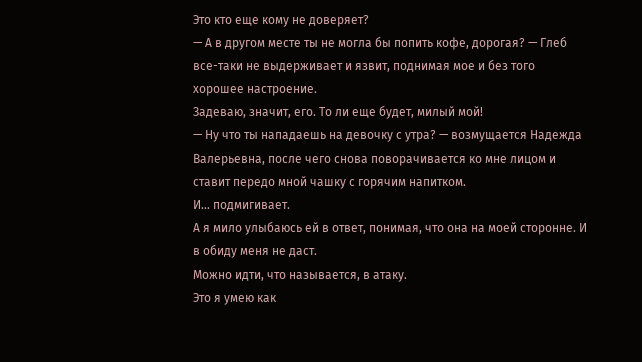Это кто еще кому не доверяет?
— А в другом месте ты не могла бы попить кофе, дорогая? — Глеб все-таки не выдерживает и язвит, поднимая мое и без того хорошее настроение.
Задеваю, значит, его. То ли еще будет, милый мой!
— Ну что ты нападаешь на девочку с утра? — возмущается Надежда Валерьевна, после чего снова поворачивается ко мне лицом и ставит передо мной чашку с горячим напитком.
И… подмигивает.
А я мило улыбаюсь ей в ответ, понимая, что она на моей сторонне. И в обиду меня не даст.
Можно идти, что называется, в атаку.
Это я умею как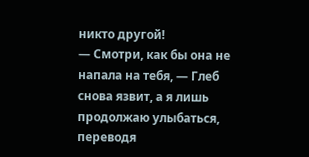никто другой!
— Смотри, как бы она не напала на тебя, — Глеб снова язвит, а я лишь продолжаю улыбаться, переводя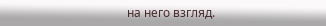на него взгляд.